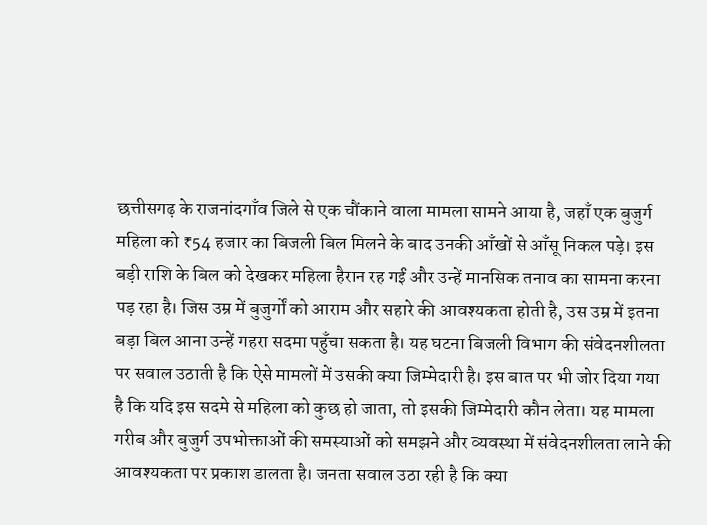छत्तीसगढ़ के राजनांदगाँव जिले से एक चौंकाने वाला मामला सामने आया है, जहाँ एक बुजुर्ग महिला को ₹54 हजार का बिजली बिल मिलने के बाद उनकी आँखों से आँसू निकल पड़े। इस बड़ी राशि के बिल को देखकर महिला हैरान रह गईं और उन्हें मानसिक तनाव का सामना करना पड़ रहा है। जिस उम्र में बुजुर्गों को आराम और सहारे की आवश्यकता होती है, उस उम्र में इतना बड़ा बिल आना उन्हें गहरा सदमा पहुँचा सकता है। यह घटना बिजली विभाग की संवेदनशीलता पर सवाल उठाती है कि ऐसे मामलों में उसकी क्या जिम्मेदारी है। इस बात पर भी जोर दिया गया है कि यदि इस सदमे से महिला को कुछ हो जाता, तो इसकी जिम्मेदारी कौन लेता। यह मामला गरीब और बुजुर्ग उपभोक्ताओं की समस्याओं को समझने और व्यवस्था में संवेदनशीलता लाने की आवश्यकता पर प्रकाश डालता है। जनता सवाल उठा रही है कि क्या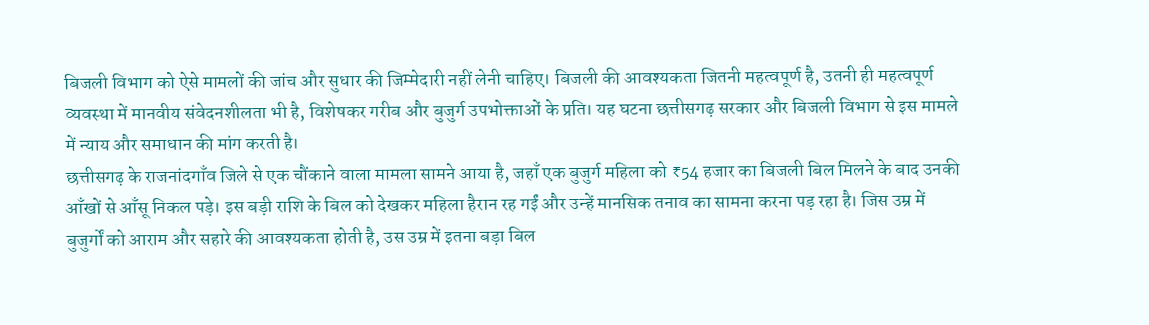बिजली विभाग को ऐसे मामलों की जांच और सुधार की जिम्मेदारी नहीं लेनी चाहिए। बिजली की आवश्यकता जितनी महत्वपूर्ण है, उतनी ही महत्वपूर्ण व्यवस्था में मानवीय संवेदनशीलता भी है, विशेषकर गरीब और बुजुर्ग उपभोक्ताओं के प्रति। यह घटना छत्तीसगढ़ सरकार और बिजली विभाग से इस मामले में न्याय और समाधान की मांग करती है।
छत्तीसगढ़ के राजनांदगाँव जिले से एक चौंकाने वाला मामला सामने आया है, जहाँ एक बुजुर्ग महिला को ₹54 हजार का बिजली बिल मिलने के बाद उनकी आँखों से आँसू निकल पड़े। इस बड़ी राशि के बिल को देखकर महिला हैरान रह गईं और उन्हें मानसिक तनाव का सामना करना पड़ रहा है। जिस उम्र में बुजुर्गों को आराम और सहारे की आवश्यकता होती है, उस उम्र में इतना बड़ा बिल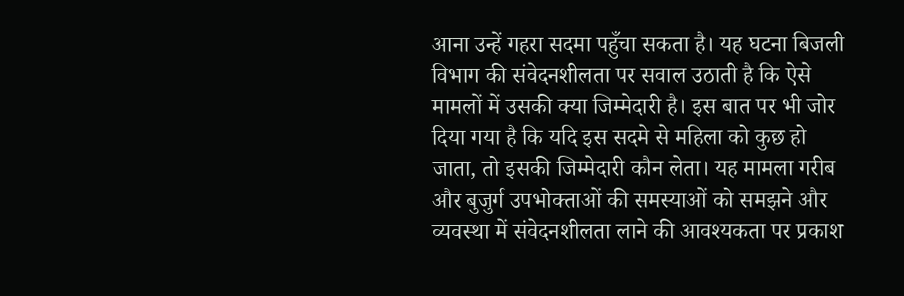आना उन्हें गहरा सदमा पहुँचा सकता है। यह घटना बिजली विभाग की संवेदनशीलता पर सवाल उठाती है कि ऐसे मामलों में उसकी क्या जिम्मेदारी है। इस बात पर भी जोर दिया गया है कि यदि इस सदमे से महिला को कुछ हो जाता, तो इसकी जिम्मेदारी कौन लेता। यह मामला गरीब और बुजुर्ग उपभोक्ताओं की समस्याओं को समझने और व्यवस्था में संवेदनशीलता लाने की आवश्यकता पर प्रकाश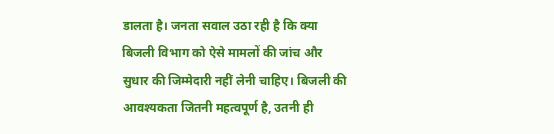डालता है। जनता सवाल उठा रही है कि क्या बिजली विभाग को ऐसे मामलों की जांच और सुधार की जिम्मेदारी नहीं लेनी चाहिए। बिजली की आवश्यकता जितनी महत्वपूर्ण है, उतनी ही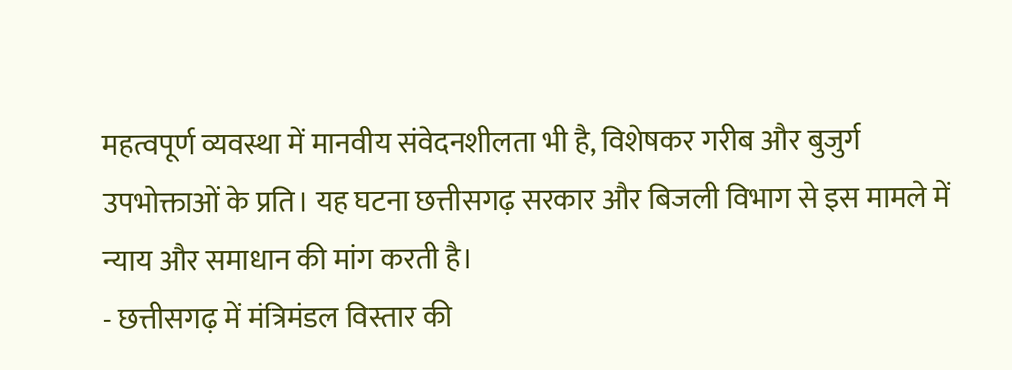महत्वपूर्ण व्यवस्था में मानवीय संवेदनशीलता भी है, विशेषकर गरीब और बुजुर्ग उपभोक्ताओं के प्रति। यह घटना छत्तीसगढ़ सरकार और बिजली विभाग से इस मामले में न्याय और समाधान की मांग करती है।
- छत्तीसगढ़ में मंत्रिमंडल विस्तार की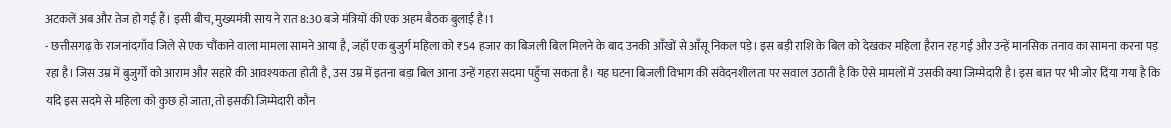अटकलें अब और तेज हो गई हैं। इसी बीच, मुख्यमंत्री साय ने रात 8:30 बजे मंत्रियों की एक अहम बैठक बुलाई है।1
- छत्तीसगढ़ के राजनांदगाँव जिले से एक चौंकाने वाला मामला सामने आया है, जहाँ एक बुजुर्ग महिला को ₹54 हजार का बिजली बिल मिलने के बाद उनकी आँखों से आँसू निकल पड़े। इस बड़ी राशि के बिल को देखकर महिला हैरान रह गईं और उन्हें मानसिक तनाव का सामना करना पड़ रहा है। जिस उम्र में बुजुर्गों को आराम और सहारे की आवश्यकता होती है, उस उम्र में इतना बड़ा बिल आना उन्हें गहरा सदमा पहुँचा सकता है। यह घटना बिजली विभाग की संवेदनशीलता पर सवाल उठाती है कि ऐसे मामलों में उसकी क्या जिम्मेदारी है। इस बात पर भी जोर दिया गया है कि यदि इस सदमे से महिला को कुछ हो जाता, तो इसकी जिम्मेदारी कौन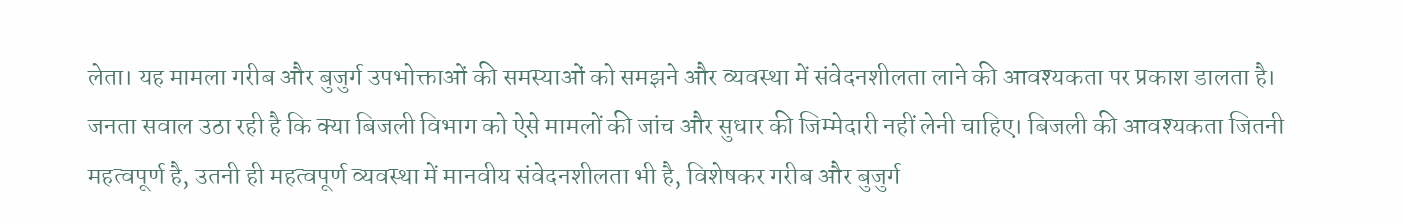लेता। यह मामला गरीब और बुजुर्ग उपभोक्ताओं की समस्याओं को समझने और व्यवस्था में संवेदनशीलता लाने की आवश्यकता पर प्रकाश डालता है। जनता सवाल उठा रही है कि क्या बिजली विभाग को ऐसे मामलों की जांच और सुधार की जिम्मेदारी नहीं लेनी चाहिए। बिजली की आवश्यकता जितनी महत्वपूर्ण है, उतनी ही महत्वपूर्ण व्यवस्था में मानवीय संवेदनशीलता भी है, विशेषकर गरीब और बुजुर्ग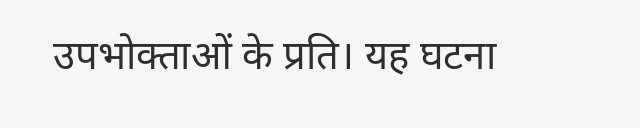उपभोक्ताओं के प्रति। यह घटना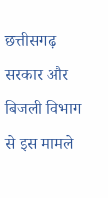छत्तीसगढ़ सरकार और बिजली विभाग से इस मामले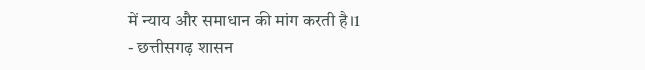में न्याय और समाधान की मांग करती है।1
- छत्तीसगढ़ शासन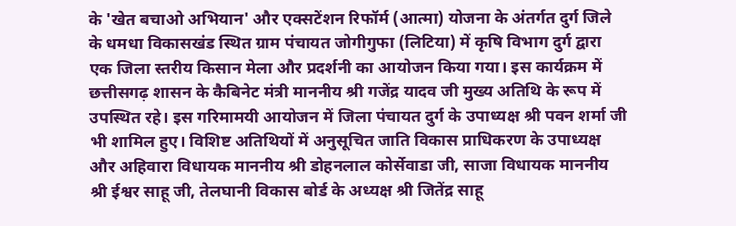के 'खेत बचाओ अभियान' और एक्सटेंशन रिफॉर्म (आत्मा) योजना के अंतर्गत दुर्ग जिले के धमधा विकासखंड स्थित ग्राम पंचायत जोगीगुफा (लिटिया) में कृषि विभाग दुर्ग द्वारा एक जिला स्तरीय किसान मेला और प्रदर्शनी का आयोजन किया गया। इस कार्यक्रम में छत्तीसगढ़ शासन के कैबिनेट मंत्री माननीय श्री गजेंद्र यादव जी मुख्य अतिथि के रूप में उपस्थित रहे। इस गरिमामयी आयोजन में जिला पंचायत दुर्ग के उपाध्यक्ष श्री पवन शर्मा जी भी शामिल हुए। विशिष्ट अतिथियों में अनुसूचित जाति विकास प्राधिकरण के उपाध्यक्ष और अहिवारा विधायक माननीय श्री डोहनलाल कोर्सेवाडा जी, साजा विधायक माननीय श्री ईश्वर साहू जी, तेलघानी विकास बोर्ड के अध्यक्ष श्री जितेंद्र साहू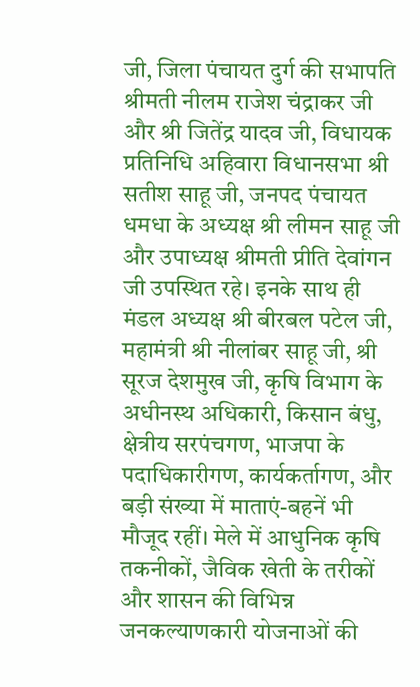जी, जिला पंचायत दुर्ग की सभापति श्रीमती नीलम राजेश चंद्राकर जी और श्री जितेंद्र यादव जी, विधायक प्रतिनिधि अहिवारा विधानसभा श्री सतीश साहू जी, जनपद पंचायत धमधा के अध्यक्ष श्री लीमन साहू जी और उपाध्यक्ष श्रीमती प्रीति देवांगन जी उपस्थित रहे। इनके साथ ही मंडल अध्यक्ष श्री बीरबल पटेल जी, महामंत्री श्री नीलांबर साहू जी, श्री सूरज देशमुख जी, कृषि विभाग के अधीनस्थ अधिकारी, किसान बंधु, क्षेत्रीय सरपंचगण, भाजपा के पदाधिकारीगण, कार्यकर्तागण, और बड़ी संख्या में माताएं-बहनें भी मौजूद रहीं। मेले में आधुनिक कृषि तकनीकों, जैविक खेती के तरीकों और शासन की विभिन्न जनकल्याणकारी योजनाओं की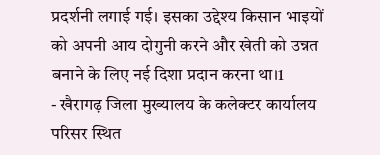प्रदर्शनी लगाई गई। इसका उद्देश्य किसान भाइयों को अपनी आय दोगुनी करने और खेती को उन्नत बनाने के लिए नई दिशा प्रदान करना था।1
- खैरागढ़ जिला मुख्यालय के कलेक्टर कार्यालय परिसर स्थित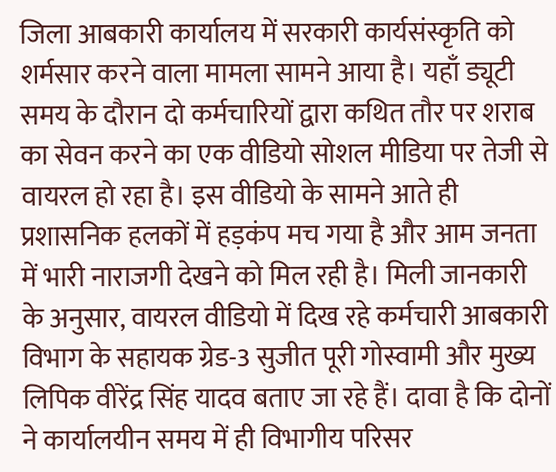जिला आबकारी कार्यालय में सरकारी कार्यसंस्कृति को शर्मसार करने वाला मामला सामने आया है। यहाँ ड्यूटी समय के दौरान दो कर्मचारियों द्वारा कथित तौर पर शराब का सेवन करने का एक वीडियो सोशल मीडिया पर तेजी से वायरल हो रहा है। इस वीडियो के सामने आते ही प्रशासनिक हलकों में हड़कंप मच गया है और आम जनता में भारी नाराजगी देखने को मिल रही है। मिली जानकारी के अनुसार, वायरल वीडियो में दिख रहे कर्मचारी आबकारी विभाग के सहायक ग्रेड-3 सुजीत पूरी गोस्वामी और मुख्य लिपिक वीरेंद्र सिंह यादव बताए जा रहे हैं। दावा है कि दोनों ने कार्यालयीन समय में ही विभागीय परिसर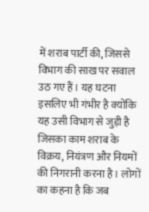में शराब पार्टी की, जिससे विभाग की साख पर सवाल उठ गए हैं। यह घटना इसलिए भी गंभीर है क्योंकि यह उसी विभाग से जुड़ी है जिसका काम शराब के विक्रय, नियंत्रण और नियमों की निगरानी करना है। लोगों का कहना है कि जब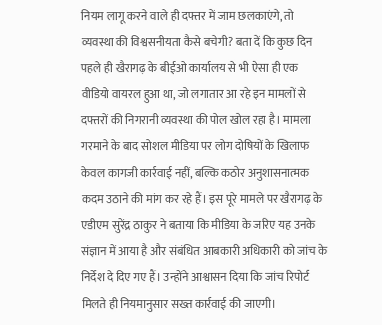नियम लागू करने वाले ही दफ्तर में जाम छलकाएंगे, तो व्यवस्था की विश्वसनीयता कैसे बचेगी? बता दें कि कुछ दिन पहले ही खैरागढ़ के बीईओ कार्यालय से भी ऐसा ही एक वीडियो वायरल हुआ था, जो लगातार आ रहे इन मामलों से दफ्तरों की निगरानी व्यवस्था की पोल खोल रहा है। मामला गरमाने के बाद सोशल मीडिया पर लोग दोषियों के खिलाफ केवल कागजी कार्रवाई नहीं, बल्कि कठोर अनुशासनात्मक कदम उठाने की मांग कर रहे हैं। इस पूरे मामले पर खैरागढ़ के एडीएम सुरेंद्र ठाकुर ने बताया कि मीडिया के जरिए यह उनके संज्ञान में आया है और संबंधित आबकारी अधिकारी को जांच के निर्देश दे दिए गए हैं। उन्होंने आश्वासन दिया कि जांच रिपोर्ट मिलते ही नियमानुसार सख्त कार्रवाई की जाएगी।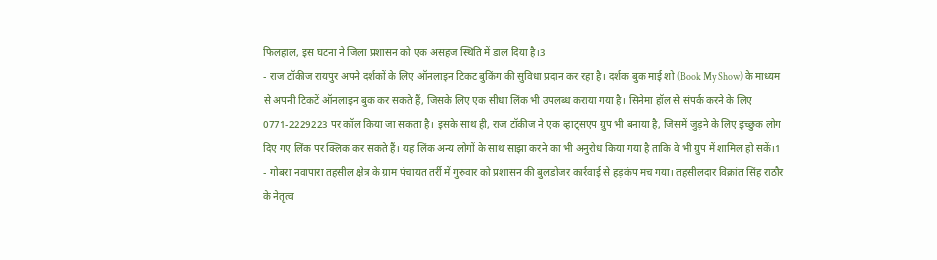फिलहाल, इस घटना ने जिला प्रशासन को एक असहज स्थिति में डाल दिया है।3
- राज टॉकीज रायपुर अपने दर्शकों के लिए ऑनलाइन टिकट बुकिंग की सुविधा प्रदान कर रहा है। दर्शक बुक माई शो (Book My Show) के माध्यम से अपनी टिकटें ऑनलाइन बुक कर सकते हैं, जिसके लिए एक सीधा लिंक भी उपलब्ध कराया गया है। सिनेमा हॉल से संपर्क करने के लिए 0771-2229223 पर कॉल किया जा सकता है। इसके साथ ही, राज टॉकीज ने एक व्हाट्सएप ग्रुप भी बनाया है, जिसमें जुड़ने के लिए इच्छुक लोग दिए गए लिंक पर क्लिक कर सकते हैं। यह लिंक अन्य लोगों के साथ साझा करने का भी अनुरोध किया गया है ताकि वे भी ग्रुप में शामिल हो सकें।1
- गोबरा नवापारा तहसील क्षेत्र के ग्राम पंचायत तर्री में गुरुवार को प्रशासन की बुलडोजर कार्रवाई से हड़कंप मच गया। तहसीलदार विक्रांत सिंह राठौर के नेतृत्व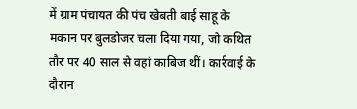में ग्राम पंचायत की पंच खेबती बाई साहू के मकान पर बुलडोजर चला दिया गया, जो कथित तौर पर 40 साल से वहां काबिज थीं। कार्रवाई के दौरान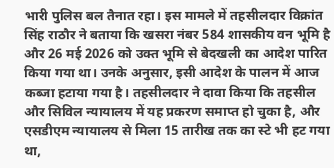भारी पुलिस बल तैनात रहा। इस मामले में तहसीलदार विक्रांत सिंह राठौर ने बताया कि खसरा नंबर 584 शासकीय वन भूमि है और 26 मई 2026 को उक्त भूमि से बेदखली का आदेश पारित किया गया था। उनके अनुसार, इसी आदेश के पालन में आज कब्जा हटाया गया है। तहसीलदार ने दावा किया कि तहसील और सिविल न्यायालय में यह प्रकरण समाप्त हो चुका है, और एसडीएम न्यायालय से मिला 15 तारीख तक का स्टे भी हट गया था,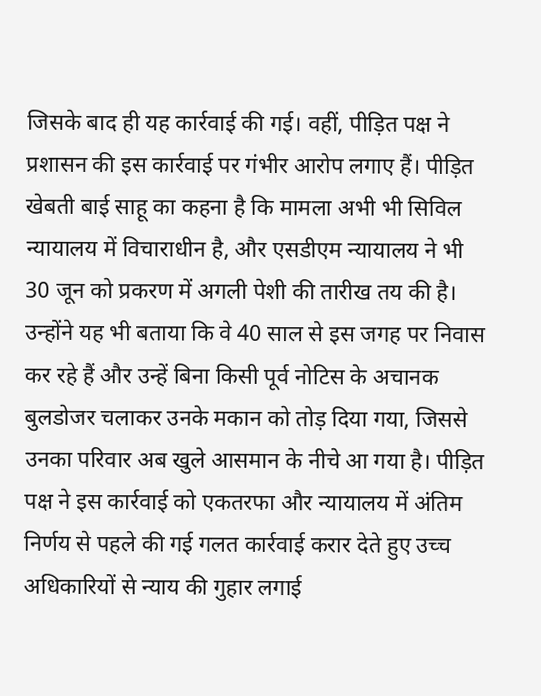जिसके बाद ही यह कार्रवाई की गई। वहीं, पीड़ित पक्ष ने प्रशासन की इस कार्रवाई पर गंभीर आरोप लगाए हैं। पीड़ित खेबती बाई साहू का कहना है कि मामला अभी भी सिविल न्यायालय में विचाराधीन है, और एसडीएम न्यायालय ने भी 30 जून को प्रकरण में अगली पेशी की तारीख तय की है। उन्होंने यह भी बताया कि वे 40 साल से इस जगह पर निवास कर रहे हैं और उन्हें बिना किसी पूर्व नोटिस के अचानक बुलडोजर चलाकर उनके मकान को तोड़ दिया गया, जिससे उनका परिवार अब खुले आसमान के नीचे आ गया है। पीड़ित पक्ष ने इस कार्रवाई को एकतरफा और न्यायालय में अंतिम निर्णय से पहले की गई गलत कार्रवाई करार देते हुए उच्च अधिकारियों से न्याय की गुहार लगाई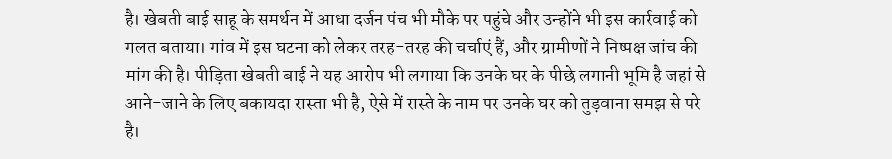है। खेबती बाई साहू के समर्थन में आधा दर्जन पंच भी मौके पर पहुंचे और उन्होंने भी इस कार्रवाई को गलत बताया। गांव में इस घटना को लेकर तरह-तरह की चर्चाएं हैं, और ग्रामीणों ने निष्पक्ष जांच की मांग की है। पीड़िता खेबती बाई ने यह आरोप भी लगाया कि उनके घर के पीछे लगानी भूमि है जहां से आने-जाने के लिए बकायदा रास्ता भी है, ऐसे में रास्ते के नाम पर उनके घर को तुड़वाना समझ से परे है।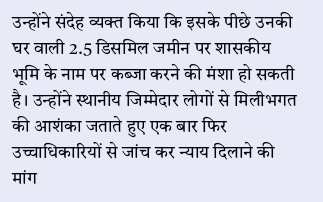उन्होंने संदेह व्यक्त किया कि इसके पीछे उनकी घर वाली 2.5 डिसमिल जमीन पर शासकीय भूमि के नाम पर कब्जा करने की मंशा हो सकती है। उन्होंने स्थानीय जिम्मेदार लोगों से मिलीभगत की आशंका जताते हुए एक बार फिर उच्चाधिकारियों से जांच कर न्याय दिलाने की मांग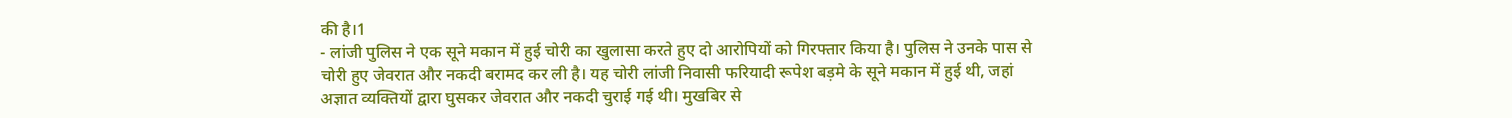की है।1
- लांजी पुलिस ने एक सूने मकान में हुई चोरी का खुलासा करते हुए दो आरोपियों को गिरफ्तार किया है। पुलिस ने उनके पास से चोरी हुए जेवरात और नकदी बरामद कर ली है। यह चोरी लांजी निवासी फरियादी रूपेश बड़मे के सूने मकान में हुई थी, जहां अज्ञात व्यक्तियों द्वारा घुसकर जेवरात और नकदी चुराई गई थी। मुखबिर से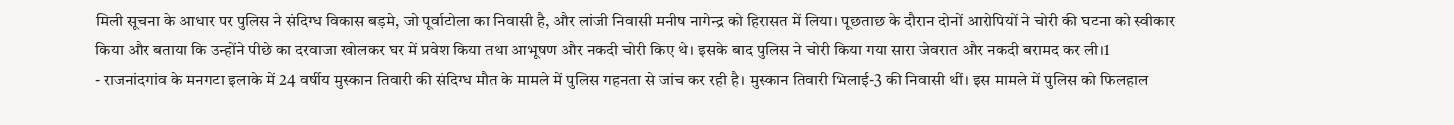मिली सूचना के आधार पर पुलिस ने संदिग्ध विकास बड़मे, जो पूर्वाटोला का निवासी है, और लांजी निवासी मनीष नागेन्द्र को हिरासत में लिया। पूछताछ के दौरान दोनों आरोपियों ने चोरी की घटना को स्वीकार किया और बताया कि उन्होंने पीछे का दरवाजा खोलकर घर में प्रवेश किया तथा आभूषण और नकदी चोरी किए थे। इसके बाद पुलिस ने चोरी किया गया सारा जेवरात और नकदी बरामद कर ली।1
- राजनांदगांव के मनगटा इलाके में 24 वर्षीय मुस्कान तिवारी की संदिग्ध मौत के मामले में पुलिस गहनता से जांच कर रही है। मुस्कान तिवारी भिलाई-3 की निवासी थीं। इस मामले में पुलिस को फिलहाल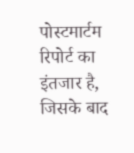पोस्टमार्टम रिपोर्ट का इंतजार है, जिसके बाद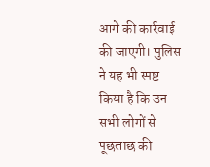आगे की कार्रवाई की जाएगी। पुलिस ने यह भी स्पष्ट किया है कि उन सभी लोगों से पूछताछ की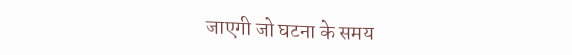जाएगी जो घटना के समय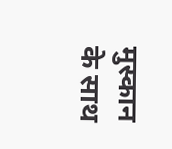मुस्कान के साथ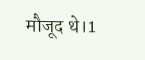मौजूद थे।1